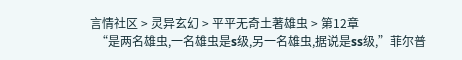言情社区 > 灵异玄幻 > 平平无奇土著雄虫 > 第12章
  “是两名雄虫,一名雄虫是s级,另一名雄虫,据说是ss级,”菲尔普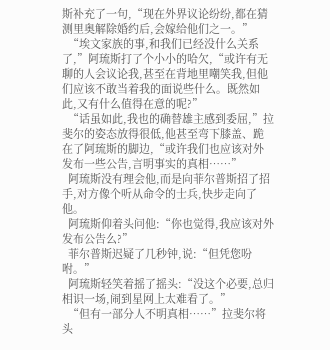斯补充了一句,“现在外界议论纷纷,都在猜测里奥解除婚约后,会嫁给他们之一。”
  “埃文家族的事,和我们已经没什么关系了,”阿琉斯打了个小小的哈欠,“或许有无聊的人会议论我,甚至在背地里嘲笑我,但他们应该不敢当着我的面说些什么。既然如此,又有什么值得在意的呢?”
  “话虽如此,我也的确替雄主感到委屈,”拉斐尔的姿态放得很低,他甚至弯下膝盖、跪在了阿琉斯的脚边,“或许我们也应该对外发布一些公告,言明事实的真相……”
  阿琉斯没有理会他,而是向菲尔普斯招了招手,对方像个听从命令的士兵,快步走向了他。
  阿琉斯仰着头问他:“你也觉得,我应该对外发布公告么?”
  菲尔普斯迟疑了几秒钟,说:“但凭您吩咐。”
  阿琉斯轻笑着摇了摇头:“没这个必要,总归相识一场,闹到星网上太难看了。”
  “但有一部分人不明真相……”拉斐尔将头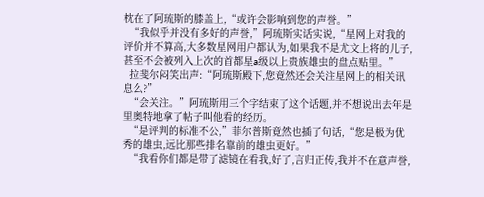枕在了阿琉斯的膝盖上,“或许会影响到您的声誉。”
  “我似乎并没有多好的声誉,”阿琉斯实话实说,“星网上对我的评价并不算高,大多数星网用户都认为,如果我不是尤文上将的儿子,甚至不会被列入上次的首都星a级以上贵族雄虫的盘点贴里。”
  拉斐尔闷笑出声:“阿琉斯殿下,您竟然还会关注星网上的相关讯息么?”
  “会关注。”阿琉斯用三个字结束了这个话题,并不想说出去年是里奥特地拿了帖子叫他看的经历。
  “是评判的标准不公,”菲尔普斯竟然也插了句话,“您是极为优秀的雄虫,远比那些排名靠前的雄虫更好。”
  “我看你们都是带了滤镜在看我,好了,言归正传,我并不在意声誉,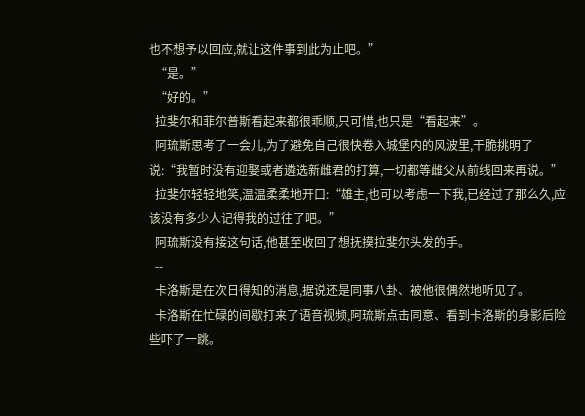也不想予以回应,就让这件事到此为止吧。”
  “是。”
  “好的。”
  拉斐尔和菲尔普斯看起来都很乖顺,只可惜,也只是“看起来”。
  阿琉斯思考了一会儿,为了避免自己很快卷入城堡内的风波里,干脆挑明了说:“我暂时没有迎娶或者遴选新雌君的打算,一切都等雌父从前线回来再说。”
  拉斐尔轻轻地笑,温温柔柔地开口:“雄主,也可以考虑一下我,已经过了那么久,应该没有多少人记得我的过往了吧。”
  阿琉斯没有接这句话,他甚至收回了想抚摸拉斐尔头发的手。
  --
  卡洛斯是在次日得知的消息,据说还是同事八卦、被他很偶然地听见了。
  卡洛斯在忙碌的间歇打来了语音视频,阿琉斯点击同意、看到卡洛斯的身影后险些吓了一跳。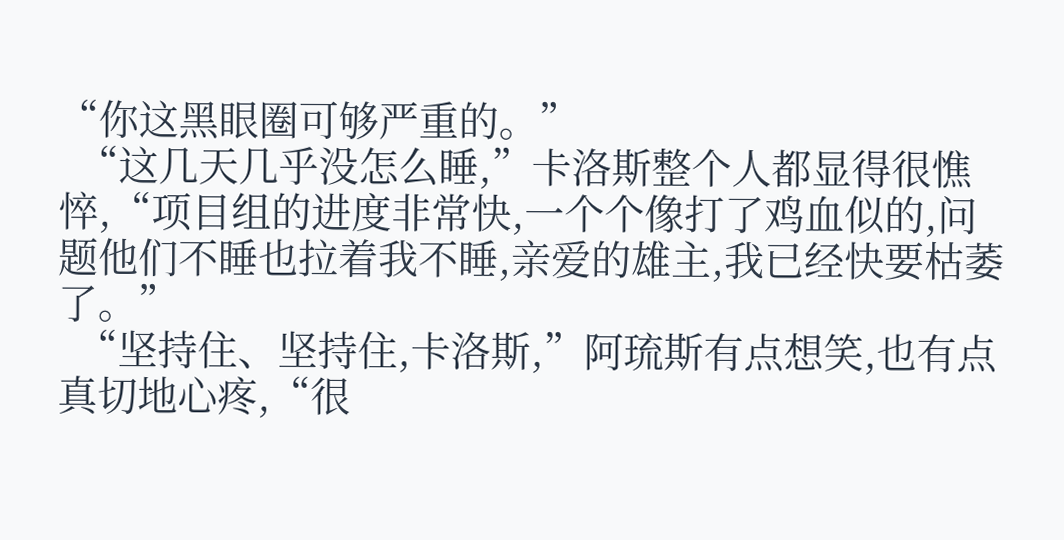“你这黑眼圈可够严重的。”
  “这几天几乎没怎么睡,”卡洛斯整个人都显得很憔悴,“项目组的进度非常快,一个个像打了鸡血似的,问题他们不睡也拉着我不睡,亲爱的雄主,我已经快要枯萎了。”
  “坚持住、坚持住,卡洛斯,”阿琉斯有点想笑,也有点真切地心疼,“很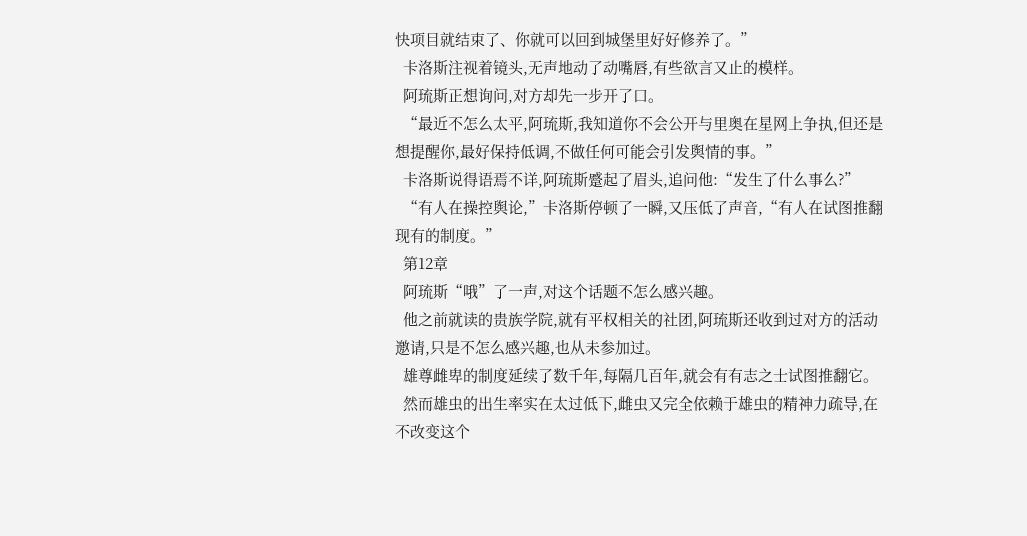快项目就结束了、你就可以回到城堡里好好修养了。”
  卡洛斯注视着镜头,无声地动了动嘴唇,有些欲言又止的模样。
  阿琉斯正想询问,对方却先一步开了口。
  “最近不怎么太平,阿琉斯,我知道你不会公开与里奥在星网上争执,但还是想提醒你,最好保持低调,不做任何可能会引发舆情的事。”
  卡洛斯说得语焉不详,阿琉斯蹙起了眉头,追问他:“发生了什么事么?”
  “有人在操控舆论,”卡洛斯停顿了一瞬,又压低了声音,“有人在试图推翻现有的制度。”
  第12章
  阿琉斯“哦”了一声,对这个话题不怎么感兴趣。
  他之前就读的贵族学院,就有平权相关的社团,阿琉斯还收到过对方的活动邀请,只是不怎么感兴趣,也从未参加过。
  雄尊雌卑的制度延续了数千年,每隔几百年,就会有有志之士试图推翻它。
  然而雄虫的出生率实在太过低下,雌虫又完全依赖于雄虫的精神力疏导,在不改变这个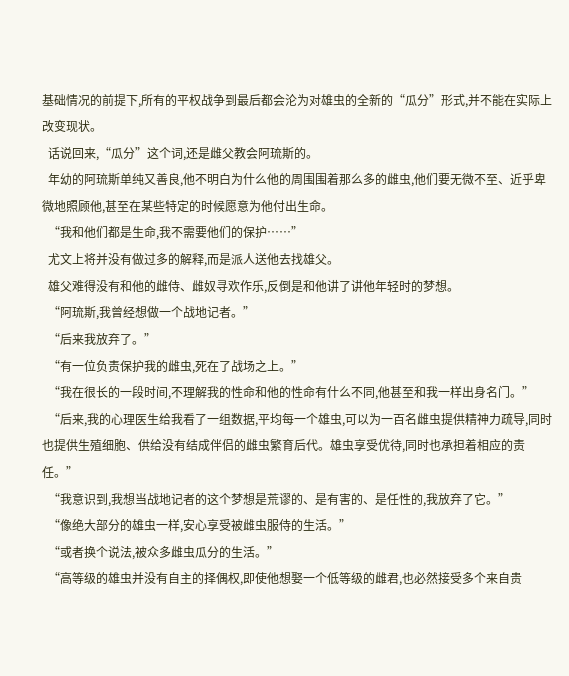基础情况的前提下,所有的平权战争到最后都会沦为对雄虫的全新的“瓜分”形式,并不能在实际上改变现状。
  话说回来,“瓜分”这个词,还是雌父教会阿琉斯的。
  年幼的阿琉斯单纯又善良,他不明白为什么他的周围围着那么多的雌虫,他们要无微不至、近乎卑微地照顾他,甚至在某些特定的时候愿意为他付出生命。
  “我和他们都是生命,我不需要他们的保护……”
  尤文上将并没有做过多的解释,而是派人送他去找雄父。
  雄父难得没有和他的雌侍、雌奴寻欢作乐,反倒是和他讲了讲他年轻时的梦想。
  “阿琉斯,我曾经想做一个战地记者。”
  “后来我放弃了。”
  “有一位负责保护我的雌虫,死在了战场之上。”
  “我在很长的一段时间,不理解我的性命和他的性命有什么不同,他甚至和我一样出身名门。”
  “后来,我的心理医生给我看了一组数据,平均每一个雄虫,可以为一百名雌虫提供精神力疏导,同时也提供生殖细胞、供给没有结成伴侣的雌虫繁育后代。雄虫享受优待,同时也承担着相应的责任。”
  “我意识到,我想当战地记者的这个梦想是荒谬的、是有害的、是任性的,我放弃了它。”
  “像绝大部分的雄虫一样,安心享受被雌虫服侍的生活。”
  “或者换个说法,被众多雌虫瓜分的生活。”
  “高等级的雄虫并没有自主的择偶权,即使他想娶一个低等级的雌君,也必然接受多个来自贵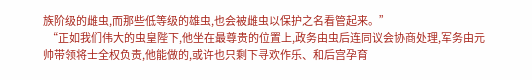族阶级的雌虫,而那些低等级的雄虫,也会被雌虫以保护之名看管起来。”
  “正如我们伟大的虫皇陛下,他坐在最尊贵的位置上,政务由虫后连同议会协商处理,军务由元帅带领将士全权负责,他能做的,或许也只剩下寻欢作乐、和后宫孕育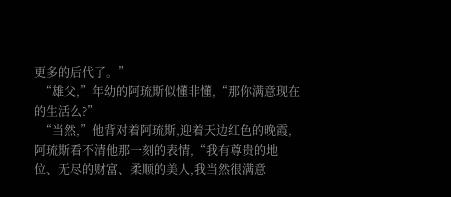更多的后代了。”
  “雄父,”年幼的阿琉斯似懂非懂,“那你满意现在的生活么?”
  “当然,”他背对着阿琉斯,迎着天边红色的晚霞,阿琉斯看不清他那一刻的表情,“我有尊贵的地位、无尽的财富、柔顺的美人,我当然很满意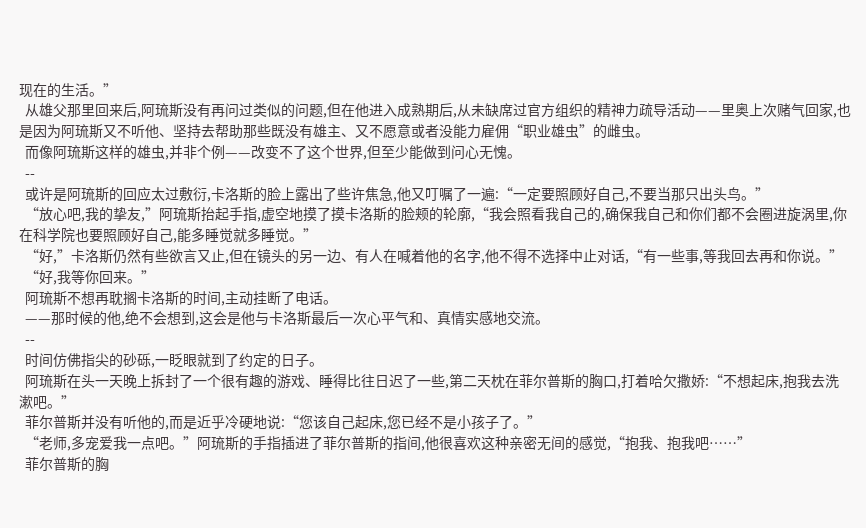现在的生活。”
  从雄父那里回来后,阿琉斯没有再问过类似的问题,但在他进入成熟期后,从未缺席过官方组织的精神力疏导活动——里奥上次赌气回家,也是因为阿琉斯又不听他、坚持去帮助那些既没有雄主、又不愿意或者没能力雇佣“职业雄虫”的雌虫。
  而像阿琉斯这样的雄虫,并非个例——改变不了这个世界,但至少能做到问心无愧。
  --
  或许是阿琉斯的回应太过敷衍,卡洛斯的脸上露出了些许焦急,他又叮嘱了一遍:“一定要照顾好自己,不要当那只出头鸟。”
  “放心吧,我的挚友,”阿琉斯抬起手指,虚空地摸了摸卡洛斯的脸颊的轮廓,“我会照看我自己的,确保我自己和你们都不会圈进旋涡里,你在科学院也要照顾好自己,能多睡觉就多睡觉。”
  “好,”卡洛斯仍然有些欲言又止,但在镜头的另一边、有人在喊着他的名字,他不得不选择中止对话,“有一些事,等我回去再和你说。”
  “好,我等你回来。”
  阿琉斯不想再耽搁卡洛斯的时间,主动挂断了电话。
  ——那时候的他,绝不会想到,这会是他与卡洛斯最后一次心平气和、真情实感地交流。
  --
  时间仿佛指尖的砂砾,一眨眼就到了约定的日子。
  阿琉斯在头一天晚上拆封了一个很有趣的游戏、睡得比往日迟了一些,第二天枕在菲尔普斯的胸口,打着哈欠撒娇:“不想起床,抱我去洗漱吧。”
  菲尔普斯并没有听他的,而是近乎冷硬地说:“您该自己起床,您已经不是小孩子了。”
  “老师,多宠爱我一点吧。”阿琉斯的手指插进了菲尔普斯的指间,他很喜欢这种亲密无间的感觉,“抱我、抱我吧……”
  菲尔普斯的胸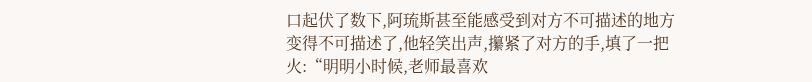口起伏了数下,阿琉斯甚至能感受到对方不可描述的地方变得不可描述了,他轻笑出声,攥紧了对方的手,填了一把火:“明明小时候,老师最喜欢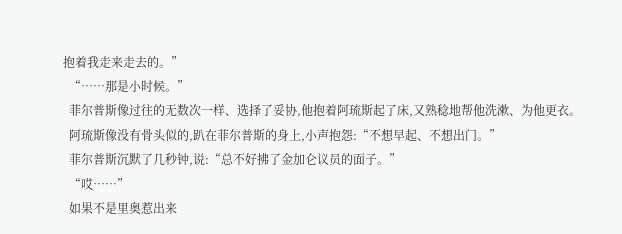抱着我走来走去的。”
  “……那是小时候。”
  菲尔普斯像过往的无数次一样、选择了妥协,他抱着阿琉斯起了床,又熟稔地帮他洗漱、为他更衣。
  阿琉斯像没有骨头似的,趴在菲尔普斯的身上,小声抱怨:“不想早起、不想出门。”
  菲尔普斯沉默了几秒钟,说:“总不好拂了金加仑议员的面子。”
  “哎……”
  如果不是里奥惹出来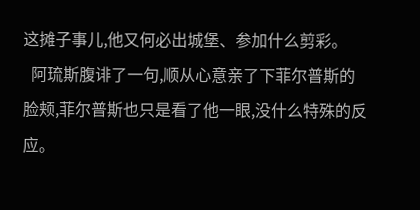这摊子事儿,他又何必出城堡、参加什么剪彩。
  阿琉斯腹诽了一句,顺从心意亲了下菲尔普斯的脸颊,菲尔普斯也只是看了他一眼,没什么特殊的反应。